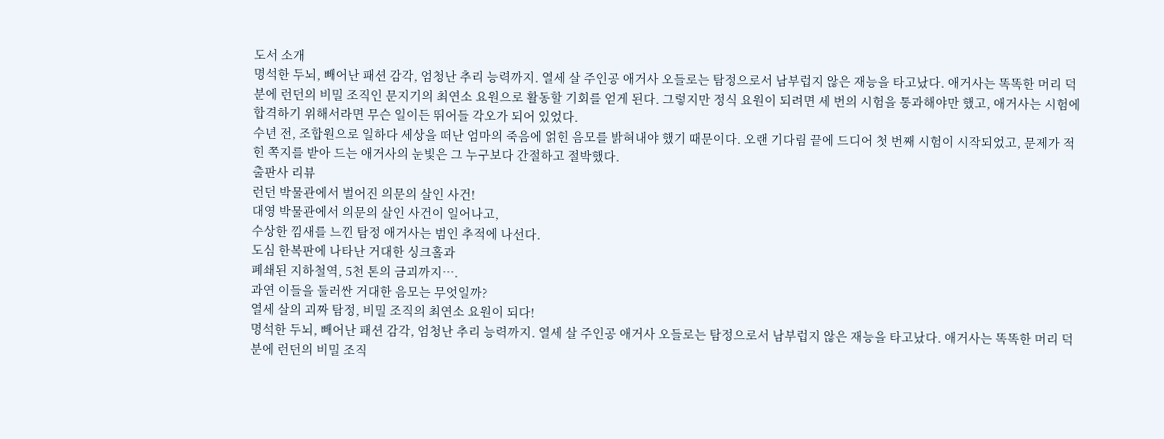도서 소개
명석한 두뇌, 빼어난 패션 감각, 엄청난 추리 능력까지. 열세 살 주인공 애거사 오들로는 탐정으로서 남부럽지 않은 재능을 타고났다. 애거사는 똑똑한 머리 덕분에 런던의 비밀 조직인 문지기의 최연소 요원으로 활동할 기회를 얻게 된다. 그렇지만 정식 요원이 되려면 세 번의 시험을 통과해야만 했고, 애거사는 시험에 합격하기 위해서라면 무슨 일이든 뛰어들 각오가 되어 있었다.
수년 전, 조합원으로 일하다 세상을 떠난 엄마의 죽음에 얽힌 음모를 밝혀내야 했기 때문이다. 오랜 기다림 끝에 드디어 첫 번째 시험이 시작되었고, 문제가 적힌 쪽지를 받아 드는 애거사의 눈빛은 그 누구보다 간절하고 절박했다.
출판사 리뷰
런던 박물관에서 벌어진 의문의 살인 사건!
대영 박물관에서 의문의 살인 사건이 일어나고,
수상한 낌새를 느낀 탐정 애거사는 범인 추적에 나선다.
도심 한복판에 나타난 거대한 싱크홀과
폐쇄된 지하철역, 5천 톤의 금괴까지….
과연 이들을 둘러싼 거대한 음모는 무엇일까?
열세 살의 괴짜 탐정, 비밀 조직의 최연소 요원이 되다!
명석한 두뇌, 빼어난 패션 감각, 엄청난 추리 능력까지. 열세 살 주인공 애거사 오들로는 탐정으로서 남부럽지 않은 재능을 타고났다. 애거사는 똑똑한 머리 덕분에 런던의 비밀 조직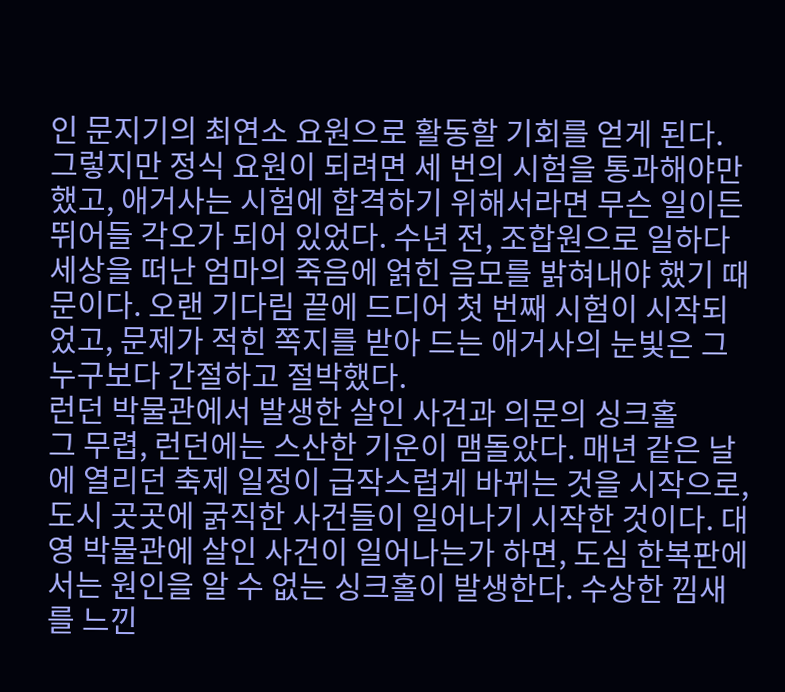인 문지기의 최연소 요원으로 활동할 기회를 얻게 된다. 그렇지만 정식 요원이 되려면 세 번의 시험을 통과해야만 했고, 애거사는 시험에 합격하기 위해서라면 무슨 일이든 뛰어들 각오가 되어 있었다. 수년 전, 조합원으로 일하다 세상을 떠난 엄마의 죽음에 얽힌 음모를 밝혀내야 했기 때문이다. 오랜 기다림 끝에 드디어 첫 번째 시험이 시작되었고, 문제가 적힌 쪽지를 받아 드는 애거사의 눈빛은 그 누구보다 간절하고 절박했다.
런던 박물관에서 발생한 살인 사건과 의문의 싱크홀
그 무렵, 런던에는 스산한 기운이 맴돌았다. 매년 같은 날에 열리던 축제 일정이 급작스럽게 바뀌는 것을 시작으로, 도시 곳곳에 굵직한 사건들이 일어나기 시작한 것이다. 대영 박물관에 살인 사건이 일어나는가 하면, 도심 한복판에서는 원인을 알 수 없는 싱크홀이 발생한다. 수상한 낌새를 느낀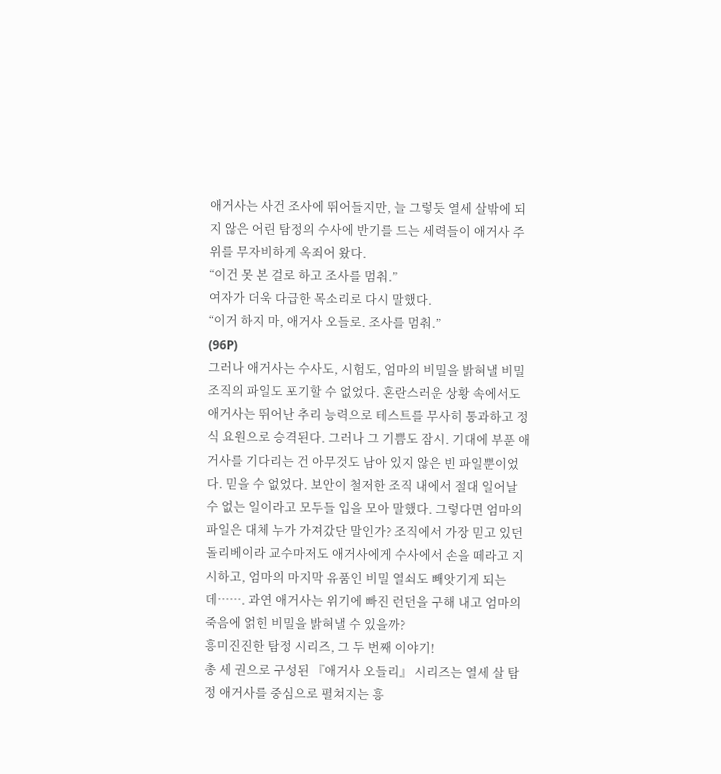애거사는 사건 조사에 뛰어들지만, 늘 그렇듯 열세 살밖에 되지 않은 어린 탐정의 수사에 반기를 드는 세력들이 애거사 주위를 무자비하게 옥죄어 왔다.
“이건 못 본 걸로 하고 조사를 멈춰.”
여자가 더욱 다급한 목소리로 다시 말했다.
“이거 하지 마, 애거사 오들로. 조사를 멈춰.”
(96P)
그러나 애거사는 수사도, 시험도, 엄마의 비밀을 밝혀낼 비밀 조직의 파일도 포기할 수 없었다. 혼란스러운 상황 속에서도 애거사는 뛰어난 추리 능력으로 테스트를 무사히 통과하고 정식 요원으로 승격된다. 그러나 그 기쁨도 잠시. 기대에 부푼 애거사를 기다리는 건 아무것도 남아 있지 않은 빈 파일뿐이었다. 믿을 수 없었다. 보안이 철저한 조직 내에서 절대 일어날 수 없는 일이라고 모두들 입을 모아 말했다. 그렇다면 엄마의 파일은 대체 누가 가져갔단 말인가? 조직에서 가장 믿고 있던 돌리베이라 교수마저도 애거사에게 수사에서 손을 떼라고 지시하고, 엄마의 마지막 유품인 비밀 열쇠도 빼앗기게 되는데……. 과연 애거사는 위기에 빠진 런던을 구해 내고 엄마의 죽음에 얽힌 비밀을 밝혀낼 수 있을까?
흥미진진한 탐정 시리즈, 그 두 번째 이야기!
총 세 권으로 구성된 『애거사 오들리』 시리즈는 열세 살 탐정 애거사를 중심으로 펼쳐지는 흥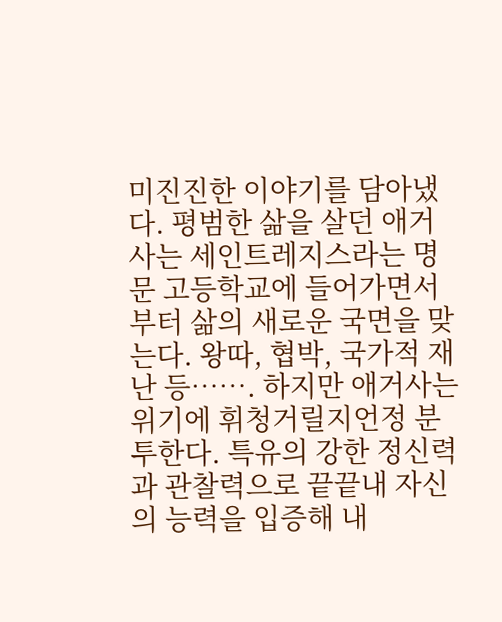미진진한 이야기를 담아냈다. 평범한 삶을 살던 애거사는 세인트레지스라는 명문 고등학교에 들어가면서부터 삶의 새로운 국면을 맞는다. 왕따, 협박, 국가적 재난 등……. 하지만 애거사는 위기에 휘청거릴지언정 분투한다. 특유의 강한 정신력과 관찰력으로 끝끝내 자신의 능력을 입증해 내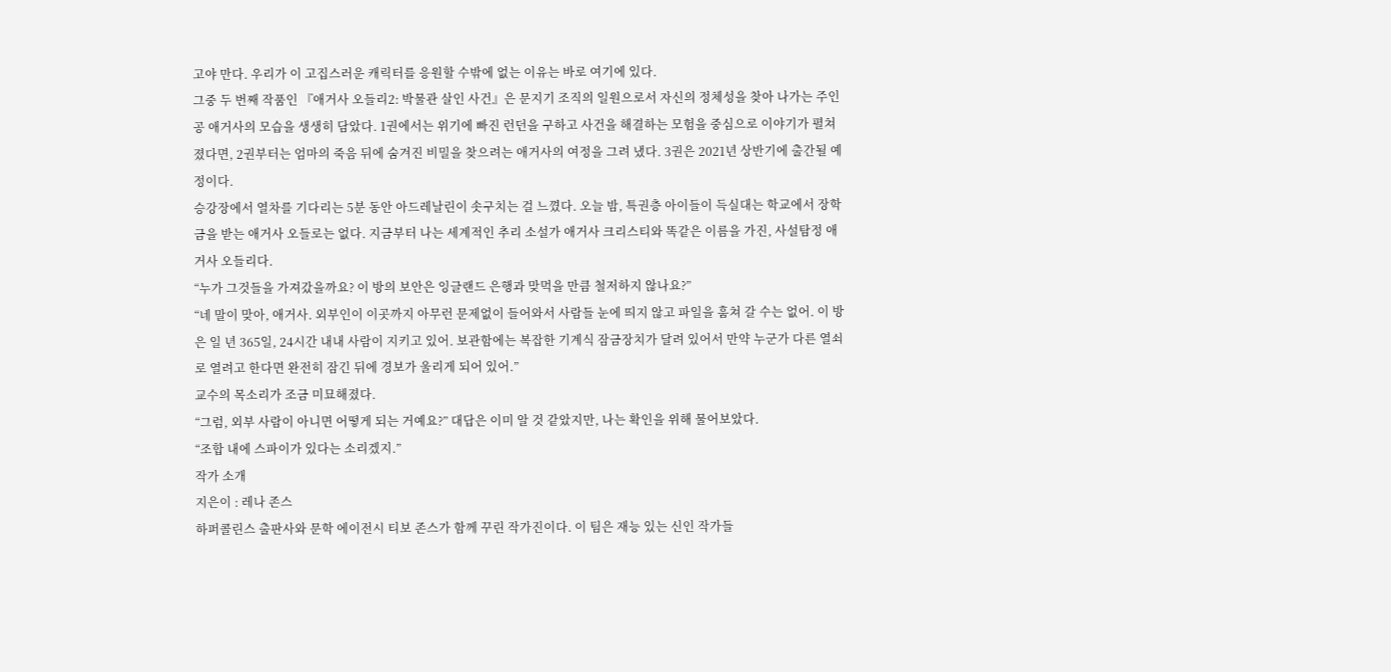고야 만다. 우리가 이 고집스러운 캐릭터를 응원할 수밖에 없는 이유는 바로 여기에 있다.
그중 두 번째 작품인 『애거사 오들리2: 박물관 살인 사건』은 문지기 조직의 일원으로서 자신의 정체성을 찾아 나가는 주인공 애거사의 모습을 생생히 담았다. 1권에서는 위기에 빠진 런던을 구하고 사건을 해결하는 모험을 중심으로 이야기가 펼쳐졌다면, 2권부터는 엄마의 죽음 뒤에 숨겨진 비밀을 찾으려는 애거사의 여정을 그려 냈다. 3권은 2021년 상반기에 출간될 예정이다.
승강장에서 열차를 기다리는 5분 동안 아드레날린이 솟구치는 걸 느꼈다. 오늘 밤, 특권층 아이들이 득실대는 학교에서 장학금을 받는 애거사 오들로는 없다. 지금부터 나는 세계적인 추리 소설가 애거사 크리스티와 똑같은 이름을 가진, 사설탐정 애거사 오들리다.
“누가 그것들을 가져갔을까요? 이 방의 보안은 잉글랜드 은행과 맞먹을 만큼 철저하지 않나요?”
“네 말이 맞아, 애거사. 외부인이 이곳까지 아무런 문제없이 들어와서 사람들 눈에 띄지 않고 파일을 훔쳐 갈 수는 없어. 이 방은 일 년 365일, 24시간 내내 사람이 지키고 있어. 보관함에는 복잡한 기계식 잠금장치가 달려 있어서 만약 누군가 다른 열쇠로 열려고 한다면 완전히 잠긴 뒤에 경보가 울리게 되어 있어.”
교수의 목소리가 조금 미묘해졌다.
“그럼, 외부 사람이 아니면 어떻게 되는 거예요?” 대답은 이미 알 것 같았지만, 나는 확인을 위해 물어보았다.
“조합 내에 스파이가 있다는 소리겠지.”
작가 소개
지은이 : 레나 존스
하퍼콜린스 출판사와 문학 에이전시 티보 존스가 함께 꾸린 작가진이다. 이 팀은 재능 있는 신인 작가들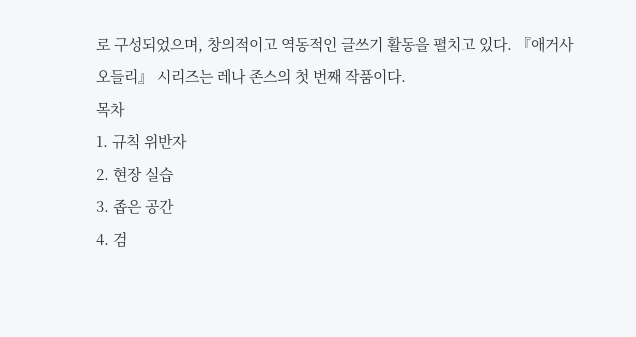로 구성되었으며, 창의적이고 역동적인 글쓰기 활동을 펼치고 있다. 『애거사 오들리』 시리즈는 레나 존스의 첫 번째 작품이다.
목차
1. 규칙 위반자
2. 현장 실습
3. 좁은 공간
4. 검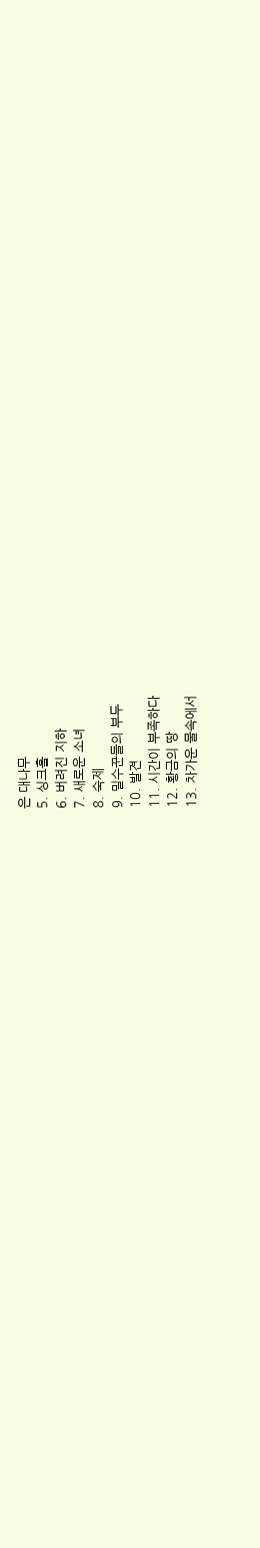은 대나무
5. 싱크홀
6. 버려진 지하
7. 새로운 소녀
8. 숙제
9. 밀수꾼들의 부두
10. 발견
11. 시간이 부족하다
12. 황금의 땅
13. 차가운 물속에서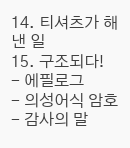14. 티셔츠가 해낸 일
15. 구조되다!
- 에필로그
- 의성어식 암호
- 감사의 말